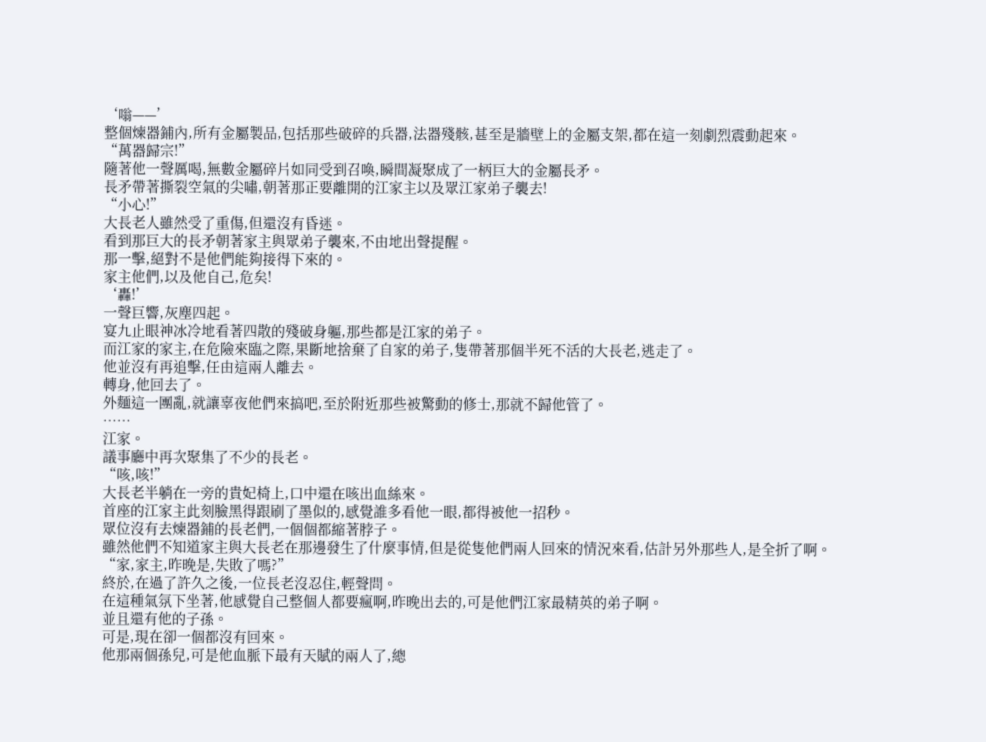‘嗡——’
整個煉器鋪內,所有金屬製品,包括那些破碎的兵器,法器殘骸,甚至是牆壁上的金屬支架,都在這一刻劇烈震動起來。
“萬器歸宗!”
隨著他一聲厲喝,無數金屬碎片如同受到召喚,瞬間凝聚成了一柄巨大的金屬長矛。
長矛帶著撕裂空氣的尖嘯,朝著那正要離開的江家主以及眾江家弟子襲去!
“小心!”
大長老人雖然受了重傷,但還沒有昏迷。
看到那巨大的長矛朝著家主與眾弟子襲來,不由地出聲提醒。
那一擊,絕對不是他們能夠接得下來的。
家主他們,以及他自己,危矣!
‘轟!’
一聲巨響,灰塵四起。
宴九止眼神冰冷地看著四散的殘破身軀,那些都是江家的弟子。
而江家的家主,在危險來臨之際,果斷地捨棄了自家的弟子,隻帶著那個半死不活的大長老,逃走了。
他並沒有再追擊,任由這兩人離去。
轉身,他回去了。
外麵這一團亂,就讓辜夜他們來搞吧,至於附近那些被驚動的修士,那就不歸他管了。
……
江家。
議事廳中再次聚集了不少的長老。
“咳,咳!”
大長老半躺在一旁的貴妃椅上,口中還在咳出血絲來。
首座的江家主此刻臉黑得跟刷了墨似的,感覺誰多看他一眼,都得被他一招秒。
眾位沒有去煉器鋪的長老們,一個個都縮著脖子。
雖然他們不知道家主與大長老在那邊發生了什麼事情,但是從隻他們兩人回來的情況來看,估計另外那些人,是全折了啊。
“家,家主,昨晚是,失敗了嗎?”
終於,在過了許久之後,一位長老沒忍住,輕聲問。
在這種氣氛下坐著,他感覺自己整個人都要瘋啊,昨晚出去的,可是他們江家最精英的弟子啊。
並且還有他的子孫。
可是,現在卻一個都沒有回來。
他那兩個孫兒,可是他血脈下最有天賦的兩人了,總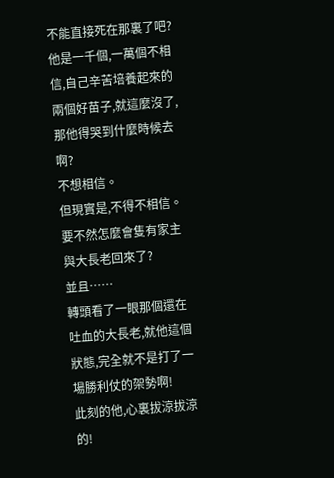不能直接死在那裏了吧?
他是一千個,一萬個不相信,自己辛苦培養起來的兩個好苗子,就這麼沒了,那他得哭到什麼時候去啊?
不想相信。
但現實是,不得不相信。
要不然怎麼會隻有家主與大長老回來了?
並且……
轉頭看了一眼那個還在吐血的大長老,就他這個狀態,完全就不是打了一場勝利仗的架勢啊!
此刻的他,心裏拔涼拔涼的!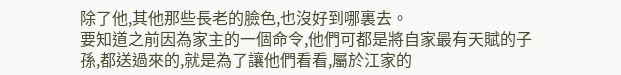除了他,其他那些長老的臉色,也沒好到哪裏去。
要知道之前因為家主的一個命令,他們可都是將自家最有天賦的子孫,都送過來的,就是為了讓他們看看,屬於江家的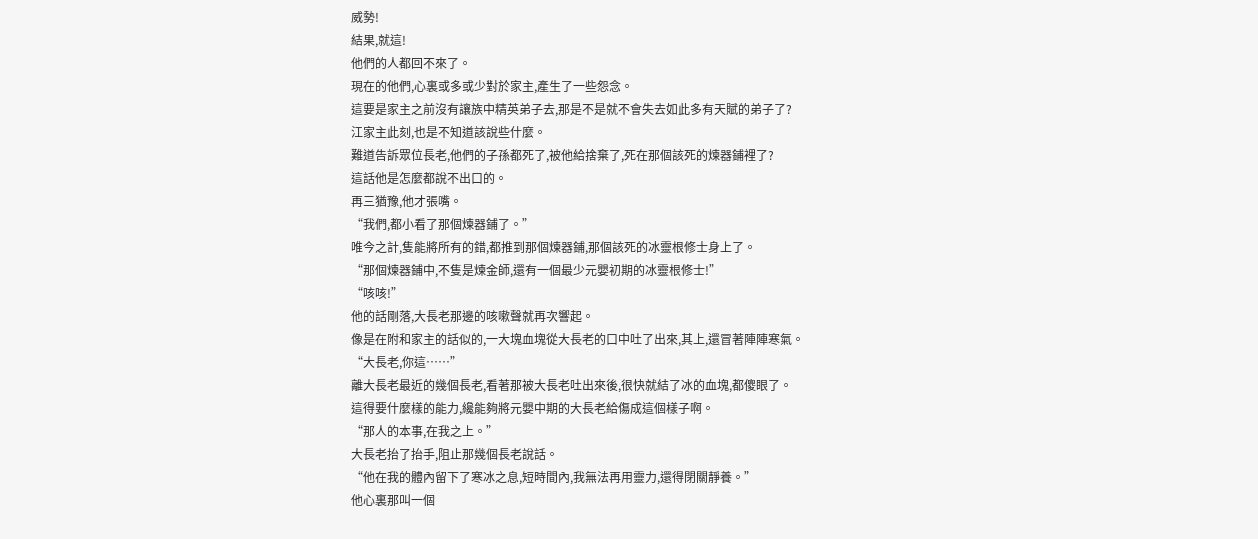威勢!
結果,就這!
他們的人都回不來了。
現在的他們,心裏或多或少對於家主,產生了一些怨念。
這要是家主之前沒有讓族中精英弟子去,那是不是就不會失去如此多有天賦的弟子了?
江家主此刻,也是不知道該說些什麼。
難道告訴眾位長老,他們的子孫都死了,被他給捨棄了,死在那個該死的煉器鋪裡了?
這話他是怎麼都說不出口的。
再三猶豫,他才張嘴。
“我們,都小看了那個煉器鋪了。”
唯今之計,隻能將所有的錯,都推到那個煉器鋪,那個該死的冰靈根修士身上了。
“那個煉器鋪中,不隻是煉金師,還有一個最少元嬰初期的冰靈根修士!”
“咳咳!”
他的話剛落,大長老那邊的咳嗽聲就再次響起。
像是在附和家主的話似的,一大塊血塊從大長老的口中吐了出來,其上,還冒著陣陣寒氣。
“大長老,你這……”
離大長老最近的幾個長老,看著那被大長老吐出來後,很快就結了冰的血塊,都傻眼了。
這得要什麼樣的能力,纔能夠將元嬰中期的大長老給傷成這個樣子啊。
“那人的本事,在我之上。”
大長老抬了抬手,阻止那幾個長老說話。
“他在我的體內留下了寒冰之息,短時間內,我無法再用靈力,還得閉關靜養。”
他心裏那叫一個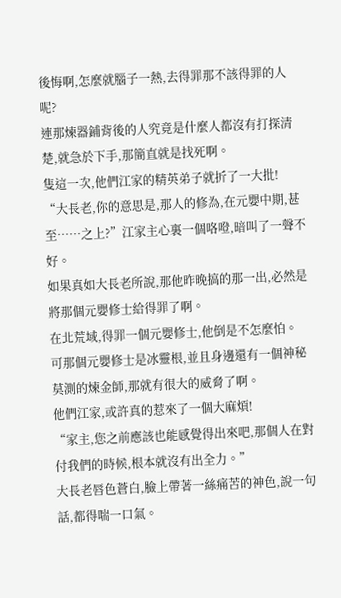後悔啊,怎麼就腦子一熱,去得罪那不該得罪的人呢?
連那煉器鋪背後的人究竟是什麼人都沒有打探清楚,就急於下手,那簡直就是找死啊。
隻這一次,他們江家的精英弟子就折了一大批!
“大長老,你的意思是,那人的修為,在元嬰中期,甚至……之上?”江家主心裏一個咯噔,暗叫了一聲不好。
如果真如大長老所說,那他昨晚搞的那一出,必然是將那個元嬰修士給得罪了啊。
在北荒域,得罪一個元嬰修士,他倒是不怎麼怕。
可那個元嬰修士是冰靈根,並且身邊還有一個神秘莫測的煉金師,那就有很大的威脅了啊。
他們江家,或許真的惹來了一個大麻煩!
“家主,您之前應該也能感覺得出來吧,那個人在對付我們的時候,根本就沒有出全力。”
大長老唇色蒼白,臉上帶著一絲痛苦的神色,說一句話,都得喘一口氣。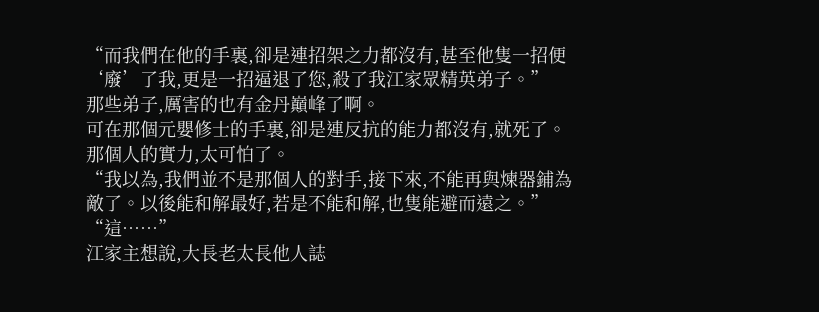“而我們在他的手裏,卻是連招架之力都沒有,甚至他隻一招便‘廢’了我,更是一招逼退了您,殺了我江家眾精英弟子。”
那些弟子,厲害的也有金丹巔峰了啊。
可在那個元嬰修士的手裏,卻是連反抗的能力都沒有,就死了。
那個人的實力,太可怕了。
“我以為,我們並不是那個人的對手,接下來,不能再與煉器鋪為敵了。以後能和解最好,若是不能和解,也隻能避而遠之。”
“這……”
江家主想說,大長老太長他人誌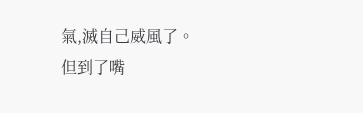氣,滅自己威風了。
但到了嘴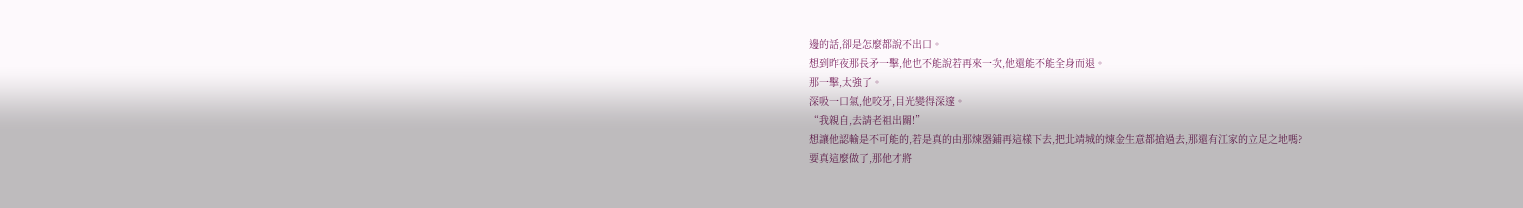邊的話,卻是怎麼都說不出口。
想到昨夜那長矛一擊,他也不能說若再來一次,他還能不能全身而退。
那一擊,太強了。
深吸一口氣,他咬牙,目光變得深邃。
“我親自,去請老祖出關!”
想讓他認輸是不可能的,若是真的由那煉器鋪再這樣下去,把北靖城的煉金生意都搶過去,那還有江家的立足之地嗎?
要真這麼做了,那他才將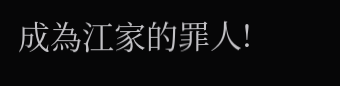成為江家的罪人!